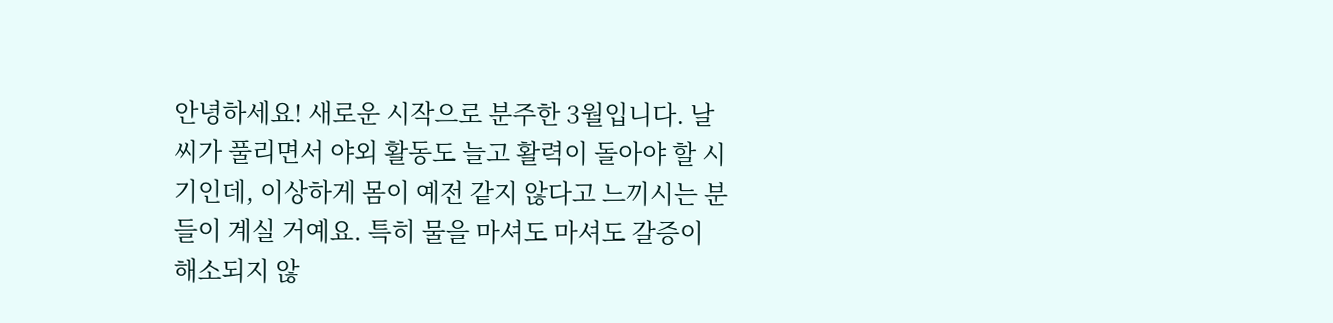안녕하세요! 새로운 시작으로 분주한 3월입니다. 날씨가 풀리면서 야외 활동도 늘고 활력이 돌아야 할 시기인데, 이상하게 몸이 예전 같지 않다고 느끼시는 분들이 계실 거예요. 특히 물을 마셔도 마셔도 갈증이 해소되지 않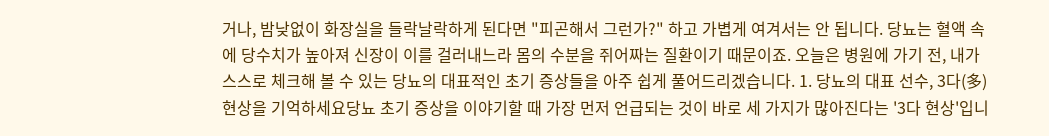거나, 밤낮없이 화장실을 들락날락하게 된다면 "피곤해서 그런가?" 하고 가볍게 여겨서는 안 됩니다. 당뇨는 혈액 속에 당수치가 높아져 신장이 이를 걸러내느라 몸의 수분을 쥐어짜는 질환이기 때문이죠. 오늘은 병원에 가기 전, 내가 스스로 체크해 볼 수 있는 당뇨의 대표적인 초기 증상들을 아주 쉽게 풀어드리겠습니다. 1. 당뇨의 대표 선수, 3다(多) 현상을 기억하세요당뇨 초기 증상을 이야기할 때 가장 먼저 언급되는 것이 바로 세 가지가 많아진다는 '3다 현상'입니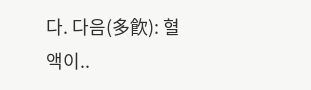다. 다음(多飮): 혈액이..